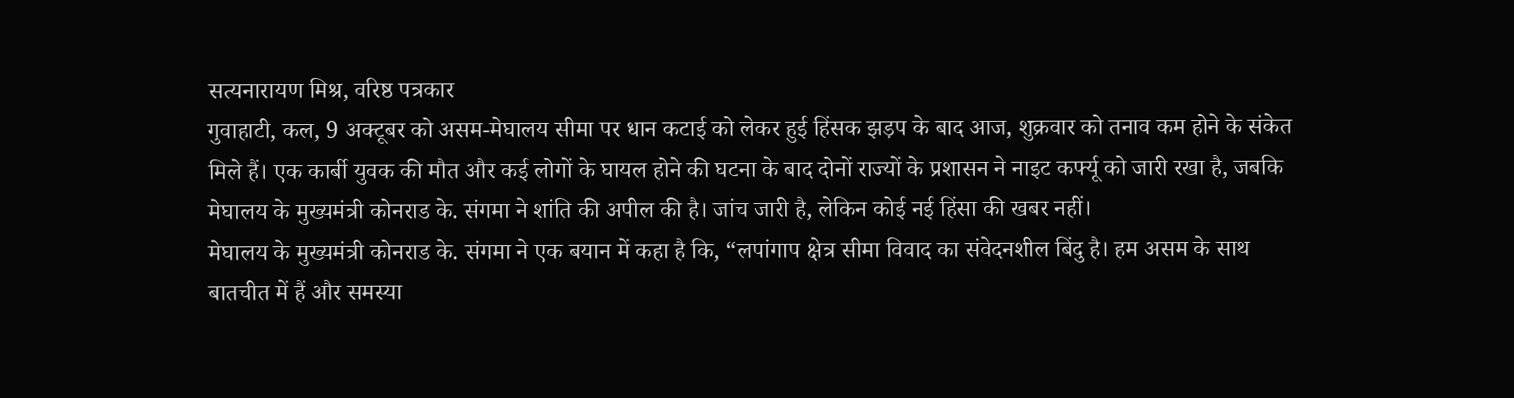सत्यनारायण मिश्र, वरिष्ठ पत्रकार
गुवाहाटी, कल, 9 अक्टूबर को असम-मेघालय सीमा पर धान कटाई को लेकर हुई हिंसक झड़प के बाद आज, शुक्रवार को तनाव कम होने के संकेत मिले हैं। एक कार्बी युवक की मौत और कई लोगों के घायल होने की घटना के बाद दोनों राज्यों के प्रशासन ने नाइट कर्फ्यू को जारी रखा है, जबकि मेघालय के मुख्यमंत्री कोनराड के. संगमा ने शांति की अपील की है। जांच जारी है, लेकिन कोई नई हिंसा की खबर नहीं।
मेघालय के मुख्यमंत्री कोनराड के. संगमा ने एक बयान में कहा है कि, “लपांगाप क्षेत्र सीमा विवाद का संवेदनशील बिंदु है। हम असम के साथ बातचीत में हैं और समस्या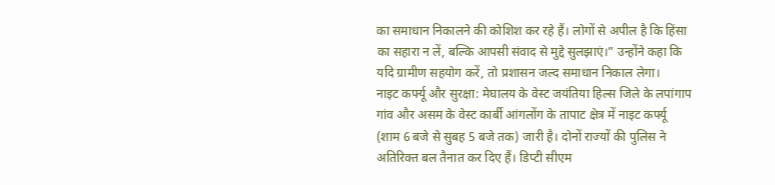का समाधान निकालने की कोशिश कर रहे हैं। लोगों से अपील है कि हिंसा का सहारा न लें, बल्कि आपसी संवाद से मुद्दे सुलझाएं।” उन्होंने कहा कि यदि ग्रामीण सहयोग करें, तो प्रशासन जल्द समाधान निकाल लेगा।
नाइट कर्फ्यू और सुरक्षा: मेघालय के वेस्ट जयंतिया हिल्स जिले के लपांगाप गांव और असम के वेस्ट कार्बी आंगलोंग के तापाट क्षेत्र में नाइट कर्फ्यू (शाम 6 बजे से सुबह 5 बजे तक) जारी है। दोनों राज्यों की पुलिस ने अतिरिक्त बल तैनात कर दिए हैं। डिप्टी सीएम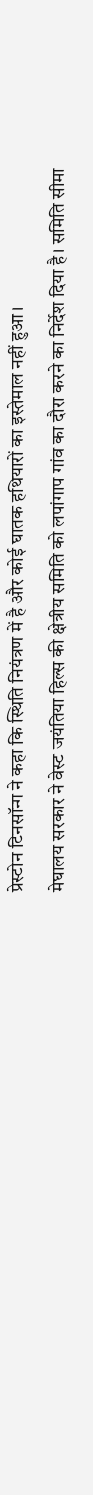प्रेस्टोन टिनसॉन्ग ने कहा कि स्थिति नियंत्रण में है और कोई घातक हथियारों का इस्तेमाल नहीं हुआ।
मेघालय सरकार ने वेस्ट जयंतिया हिल्स की क्षेत्रीय समिति को लपांगाप गांव का दौरा करने का निर्देश दिया है। समिति सीमा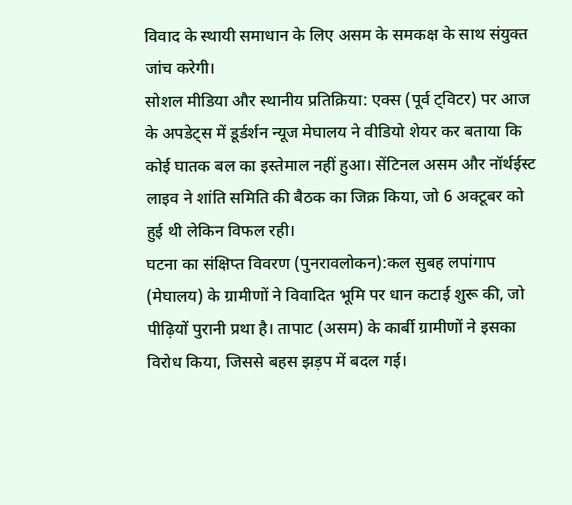विवाद के स्थायी समाधान के लिए असम के समकक्ष के साथ संयुक्त जांच करेगी।
सोशल मीडिया और स्थानीय प्रतिक्रिया: एक्स (पूर्व ट्विटर) पर आज के अपडेट्स में डूर्डर्शन न्यूज मेघालय ने वीडियो शेयर कर बताया कि कोई घातक बल का इस्तेमाल नहीं हुआ। सेंटिनल असम और नॉर्थईस्ट लाइव ने शांति समिति की बैठक का जिक्र किया, जो 6 अक्टूबर को हुई थी लेकिन विफल रही।
घटना का संक्षिप्त विवरण (पुनरावलोकन):कल सुबह लपांगाप (मेघालय) के ग्रामीणों ने विवादित भूमि पर धान कटाई शुरू की, जो पीढ़ियों पुरानी प्रथा है। तापाट (असम) के कार्बी ग्रामीणों ने इसका विरोध किया, जिससे बहस झड़प में बदल गई।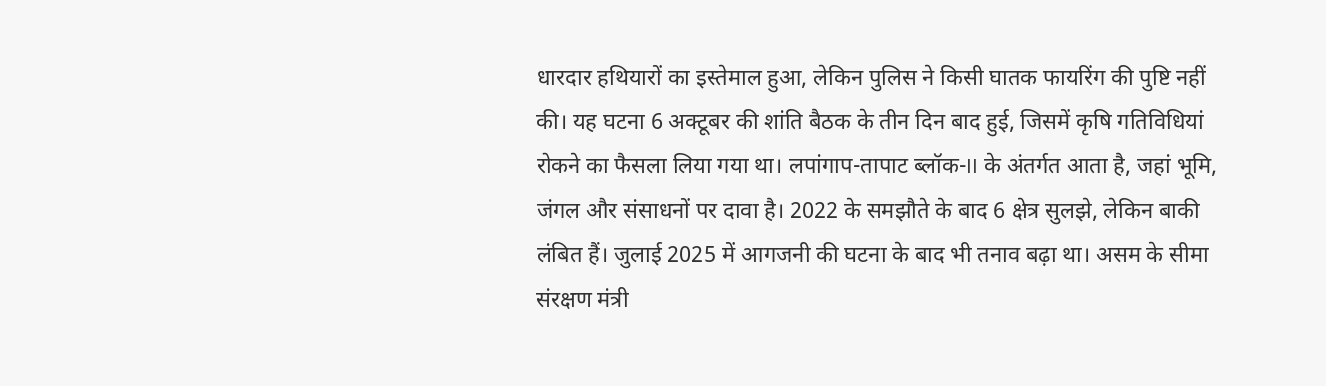धारदार हथियारों का इस्तेमाल हुआ, लेकिन पुलिस ने किसी घातक फायरिंग की पुष्टि नहीं की। यह घटना 6 अक्टूबर की शांति बैठक के तीन दिन बाद हुई, जिसमें कृषि गतिविधियां रोकने का फैसला लिया गया था। लपांगाप-तापाट ब्लॉक-II के अंतर्गत आता है, जहां भूमि, जंगल और संसाधनों पर दावा है। 2022 के समझौते के बाद 6 क्षेत्र सुलझे, लेकिन बाकी लंबित हैं। जुलाई 2025 में आगजनी की घटना के बाद भी तनाव बढ़ा था। असम के सीमा संरक्षण मंत्री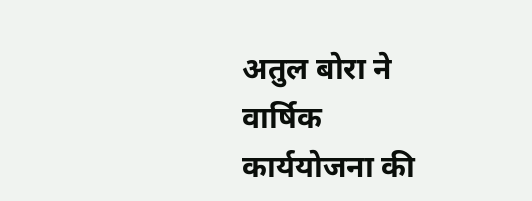अतुल बोरा ने वार्षिक कार्ययोजना की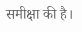समीक्षा की है।